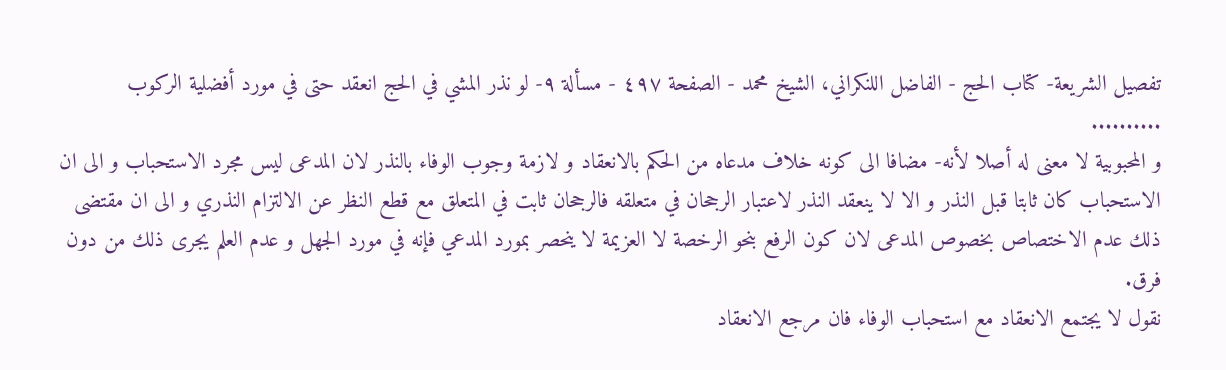تفصيل الشريعة- كتاب الحج - الفاضل اللنكراني، الشيخ محمد - الصفحة ٤٩٧ - مسألة ٩- لو نذر المشي في الحج انعقد حتى في مورد أفضلية الركوب
..........
و المحبوبية لا معنى له أصلا لأنه- مضافا الى كونه خلاف مدعاه من الحكم بالانعقاد و لازمة وجوب الوفاء بالنذر لان المدعى ليس مجرد الاستحباب و الى ان الاستحباب كان ثابتا قبل النذر و الا لا ينعقد النذر لاعتبار الرجحان في متعلقه فالرجحان ثابت في المتعلق مع قطع النظر عن الالتزام النذري و الى ان مقتضى ذلك عدم الاختصاص بخصوص المدعى لان كون الرفع بنحو الرخصة لا العزيمة لا ينحصر بمورد المدعي فإنه في مورد الجهل و عدم العلم يجرى ذلك من دون فرق.
نقول لا يجتمع الانعقاد مع استحباب الوفاء فان مرجع الانعقاد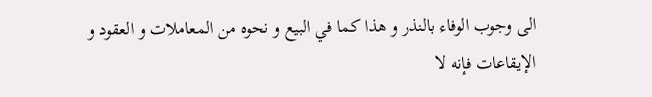الى وجوب الوفاء بالنذر و هذا كما في البيع و نحوه من المعاملات و العقود و الإيقاعات فإنه لا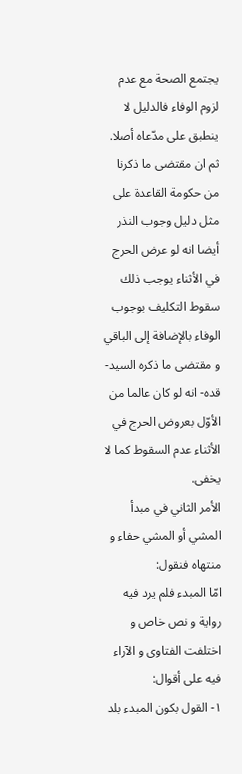يجتمع الصحة مع عدم لزوم الوفاء فالدليل لا ينطبق على مدّعاه أصلا.
ثم ان مقتضى ما ذكرنا من حكومة القاعدة على مثل دليل وجوب النذر أيضا انه لو عرض الحرج في الأثناء يوجب ذلك سقوط التكليف بوجوب الوفاء بالإضافة إلى الباقي و مقتضى ما ذكره السيد- قده- انه لو كان عالما من الأوّل بعروض الحرج في الأثناء عدم السقوط كما لا يخفى.
الأمر الثاني في مبدأ المشي أو المشي حفاء و منتهاه فنقول:
امّا المبدء فلم يرد فيه رواية و نص خاص و اختلفت الفتاوى و الآراء فيه على أقوال:
١- القول بكون المبدء بلد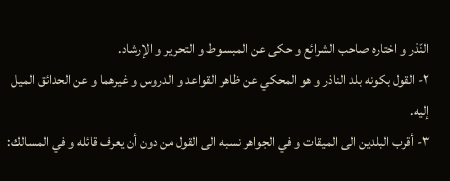النّذر و اختاره صاحب الشرائع و حكى عن المبسوط و التحرير و الإرشاد.
٢- القول بكونه بلد الناذر و هو المحكي عن ظاهر القواعد و الدروس و غيرهما و عن الحدائق الميل إليه.
٣- أقرب البلدين الى الميقات و في الجواهر نسبه الى القول من دون أن يعرف قائله و في المسالك: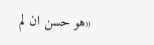«هو حسن ان لم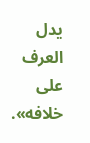يدل العرف على خلافه».